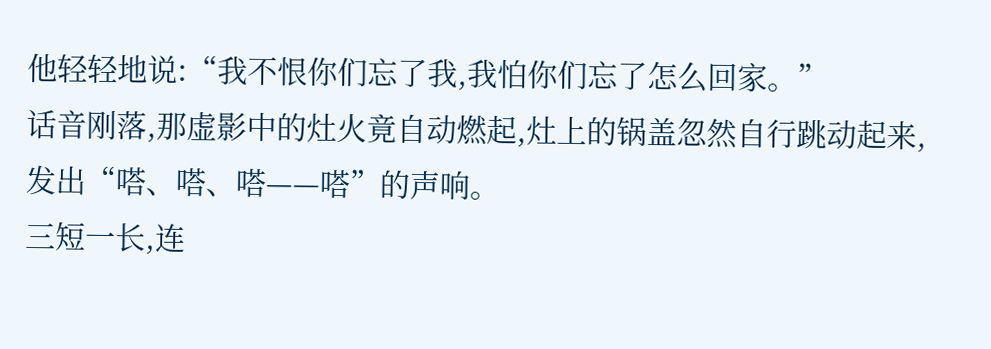他轻轻地说:“我不恨你们忘了我,我怕你们忘了怎么回家。”
话音刚落,那虚影中的灶火竟自动燃起,灶上的锅盖忽然自行跳动起来,发出“嗒、嗒、嗒——嗒”的声响。
三短一长,连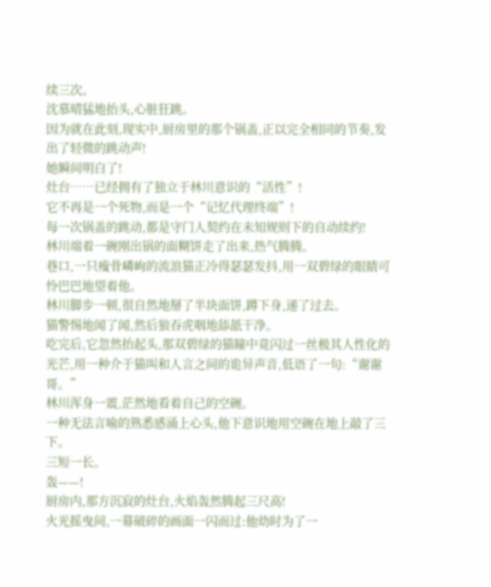续三次。
沈慕晴猛地抬头,心脏狂跳。
因为就在此刻,现实中,厨房里的那个锅盖,正以完全相同的节奏,发出了轻微的跳动声!
她瞬间明白了!
灶台……已经拥有了独立于林川意识的“活性”!
它不再是一个死物,而是一个“记忆代理终端”!
每一次锅盖的跳动,都是守门人契约在未知规则下的自动续约!
林川端着一碗刚出锅的面糊饼走了出来,热气腾腾。
巷口,一只瘦骨嶙峋的流浪猫正冷得瑟瑟发抖,用一双碧绿的眼睛可怜巴巴地望着他。
林川脚步一顿,很自然地掰了半块面饼,蹲下身,递了过去。
猫警惕地闻了闻,然后狼吞虎咽地舔舐干净。
吃完后,它忽然抬起头,那双碧绿的猫瞳中竟闪过一丝极其人性化的光芒,用一种介于猫叫和人言之间的诡异声音,低语了一句:“谢谢哥。”
林川浑身一震,茫然地看着自己的空碗。
一种无法言喻的熟悉感涌上心头,他下意识地用空碗在地上敲了三下。
三短一长。
轰——!
厨房内,那方沉寂的灶台,火焰轰然腾起三尺高!
火光摇曳间,一幕破碎的画面一闪而过:他幼时为了一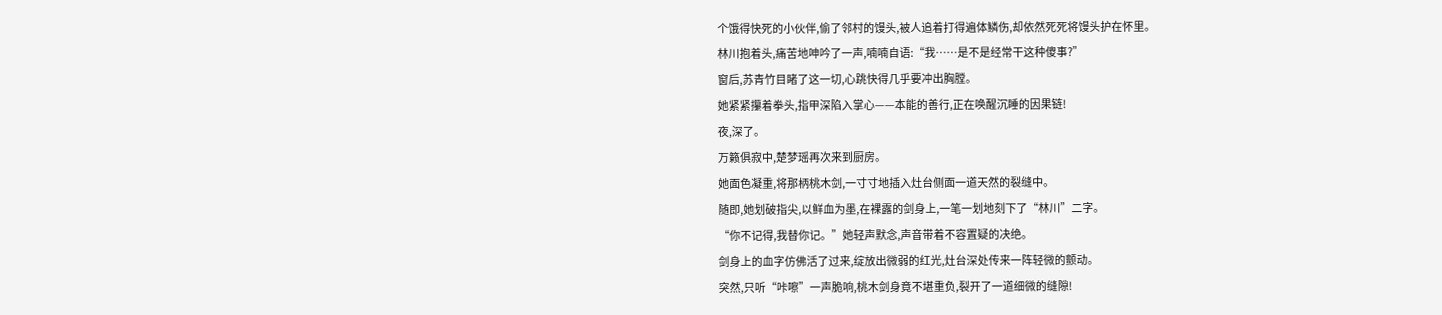个饿得快死的小伙伴,偷了邻村的馒头,被人追着打得遍体鳞伤,却依然死死将馒头护在怀里。
林川抱着头,痛苦地呻吟了一声,喃喃自语:“我……是不是经常干这种傻事?”
窗后,苏青竹目睹了这一切,心跳快得几乎要冲出胸膛。
她紧紧攥着拳头,指甲深陷入掌心——本能的善行,正在唤醒沉睡的因果链!
夜,深了。
万籁俱寂中,楚梦瑶再次来到厨房。
她面色凝重,将那柄桃木剑,一寸寸地插入灶台侧面一道天然的裂缝中。
随即,她划破指尖,以鲜血为墨,在裸露的剑身上,一笔一划地刻下了“林川”二字。
“你不记得,我替你记。”她轻声默念,声音带着不容置疑的决绝。
剑身上的血字仿佛活了过来,绽放出微弱的红光,灶台深处传来一阵轻微的颤动。
突然,只听“咔嚓”一声脆响,桃木剑身竟不堪重负,裂开了一道细微的缝隙!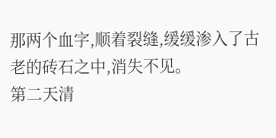那两个血字,顺着裂缝,缓缓渗入了古老的砖石之中,消失不见。
第二天清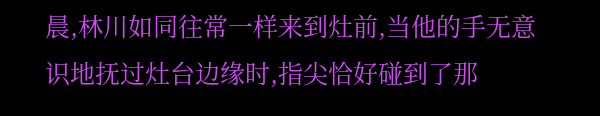晨,林川如同往常一样来到灶前,当他的手无意识地抚过灶台边缘时,指尖恰好碰到了那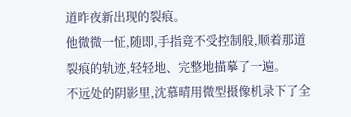道昨夜新出现的裂痕。
他微微一怔,随即,手指竟不受控制般,顺着那道裂痕的轨迹,轻轻地、完整地描摹了一遍。
不远处的阴影里,沈慕晴用微型摄像机录下了全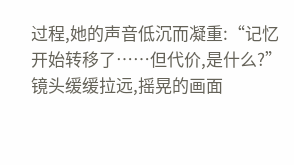过程,她的声音低沉而凝重:“记忆开始转移了……但代价,是什么?”
镜头缓缓拉远,摇晃的画面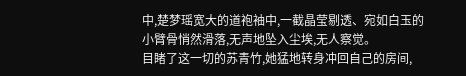中,楚梦瑶宽大的道袍袖中,一截晶莹剔透、宛如白玉的小臂骨悄然滑落,无声地坠入尘埃,无人察觉。
目睹了这一切的苏青竹,她猛地转身冲回自己的房间,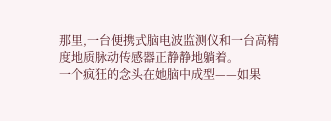那里,一台便携式脑电波监测仪和一台高精度地质脉动传感器正静静地躺着。
一个疯狂的念头在她脑中成型——如果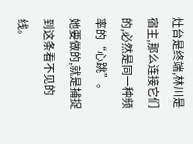灶台是终端,林川是宿主,那么连接它们的,必然是同一种频率的“心跳”。
她要做的,就是捕捉到这条看不见的线。